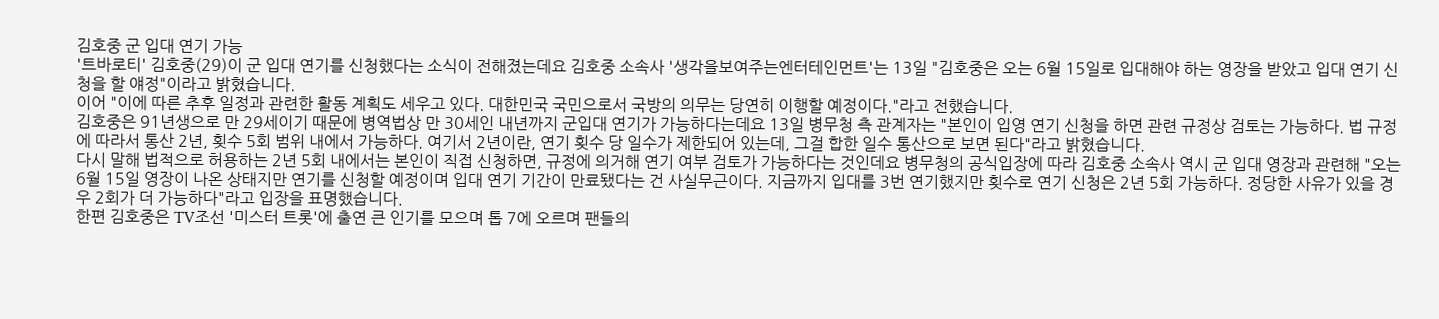김호중 군 입대 연기 가능
'트바로티' 김호중(29)이 군 입대 연기를 신청했다는 소식이 전해졌는데요 김호중 소속사 '생각을보여주는엔터테인먼트'는 13일 "김호중은 오는 6월 15일로 입대해야 하는 영장을 받았고 입대 연기 신청을 할 얘정"이라고 밝혔습니다.
이어 "이에 따른 추후 일정과 관련한 활동 계획도 세우고 있다. 대한민국 국민으로서 국방의 의무는 당연히 이행할 예정이다."라고 전했습니다.
김호중은 91년생으로 만 29세이기 때문에 병역법상 만 30세인 내년까지 군입대 연기가 가능하다는데요 13일 병무청 측 관계자는 "본인이 입영 연기 신청을 하면 관련 규정상 검토는 가능하다. 법 규정에 따라서 통산 2년, 횟수 5회 범위 내에서 가능하다. 여기서 2년이란, 연기 횟수 당 일수가 제한되어 있는데, 그걸 합한 일수 통산으로 보면 된다"라고 밝혔습니다.
다시 말해 법적으로 허용하는 2년 5회 내에서는 본인이 직접 신청하면, 규정에 의거해 연기 여부 검토가 가능하다는 것인데요 병무청의 공식입장에 따라 김호중 소속사 역시 군 입대 영장과 관련해 "오는 6월 15일 영장이 나온 상태지만 연기를 신청할 예정이며 입대 연기 기간이 만료됐다는 건 사실무근이다. 지금까지 입대를 3번 연기했지만 횟수로 연기 신청은 2년 5회 가능하다. 정당한 사유가 있을 경우 2회가 더 가능하다"라고 입장을 표명했습니다.
한편 김호중은 TV조선 '미스터 트롯'에 출연 큰 인기를 모으며 톱 7에 오르며 팬들의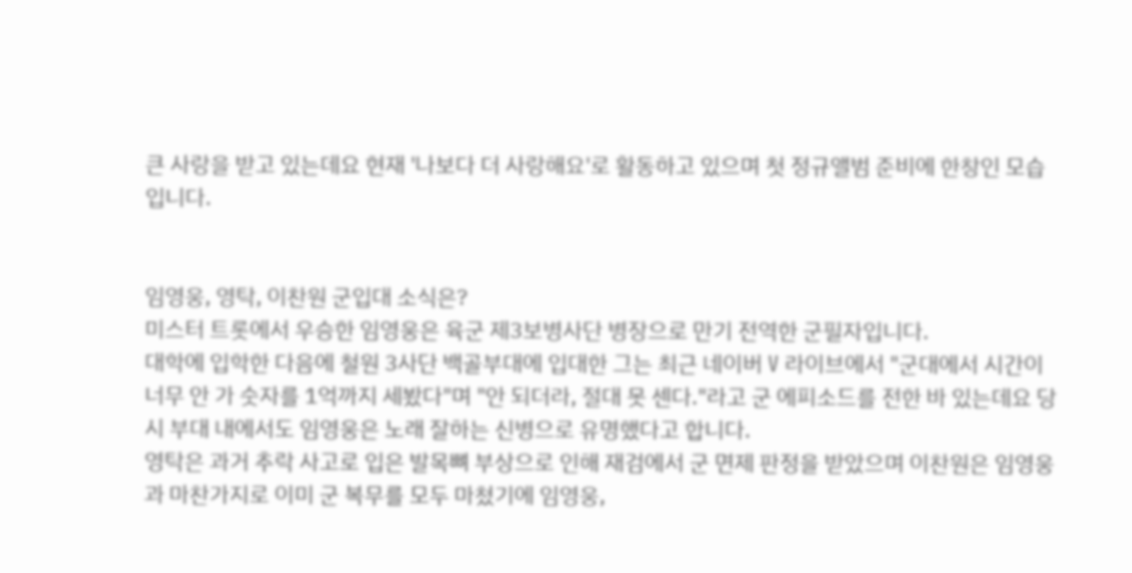큰 사랑을 받고 있는데요 현재 '나보다 더 사랑해요'로 활동하고 있으며 첫 정규앨범 준비에 한창인 모습입니다.


임영웅, 영탁, 이찬원 군입대 소식은?
미스터 트롯에서 우승한 임영웅은 육군 제3보병사단 병장으로 만기 전역한 군필자입니다.
대학에 입학한 다음에 철원 3사단 백골부대에 입대한 그는 최근 네이버 V 라이브에서 "군대에서 시간이 너무 안 가 숫자를 1억까지 세봤다"며 "안 되더라, 절대 못 센다."라고 군 에피소드를 전한 바 있는데요 당시 부대 내에서도 임영웅은 노래 잘하는 신병으로 유명했다고 합니다.
영탁은 과거 추락 사고로 입은 발목뼈 부상으로 인해 재검에서 군 면제 판정을 받았으며 이찬원은 임영웅과 마찬가지로 이미 군 복무를 모두 마쳤기에 임영웅,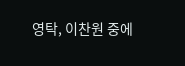영탁, 이찬원 중에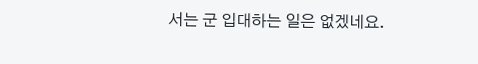서는 군 입대하는 일은 없겠네요.